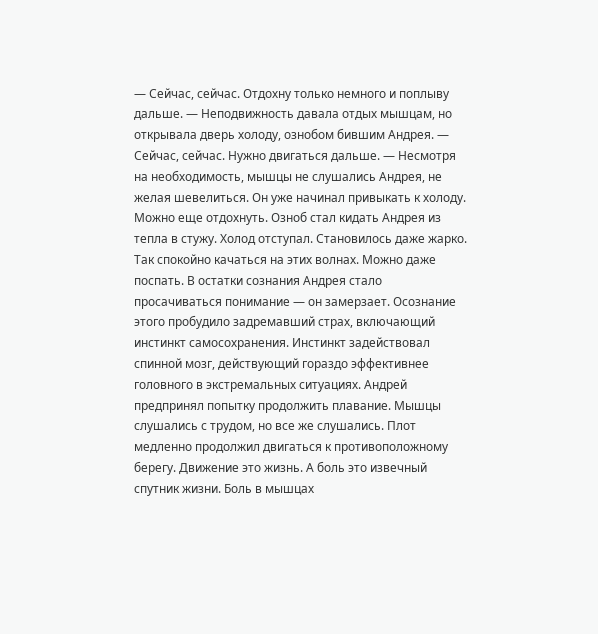— Сейчас, сейчас. Отдохну только немного и поплыву дальше. — Неподвижность давала отдых мышцам, но открывала дверь холоду, ознобом бившим Андрея. — Сейчас, сейчас. Нужно двигаться дальше. — Несмотря на необходимость, мышцы не слушались Андрея, не желая шевелиться. Он уже начинал привыкать к холоду. Можно еще отдохнуть. Озноб стал кидать Андрея из тепла в стужу. Холод отступал. Становилось даже жарко. Так спокойно качаться на этих волнах. Можно даже поспать. В остатки сознания Андрея стало просачиваться понимание — он замерзает. Осознание этого пробудило задремавший страх, включающий инстинкт самосохранения. Инстинкт задействовал спинной мозг, действующий гораздо эффективнее головного в экстремальных ситуациях. Андрей предпринял попытку продолжить плавание. Мышцы слушались с трудом, но все же слушались. Плот медленно продолжил двигаться к противоположному берегу. Движение это жизнь. А боль это извечный спутник жизни. Боль в мышцах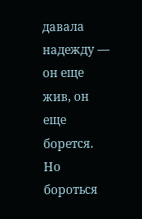давала надежду — он еще жив, он еще борется. Но бороться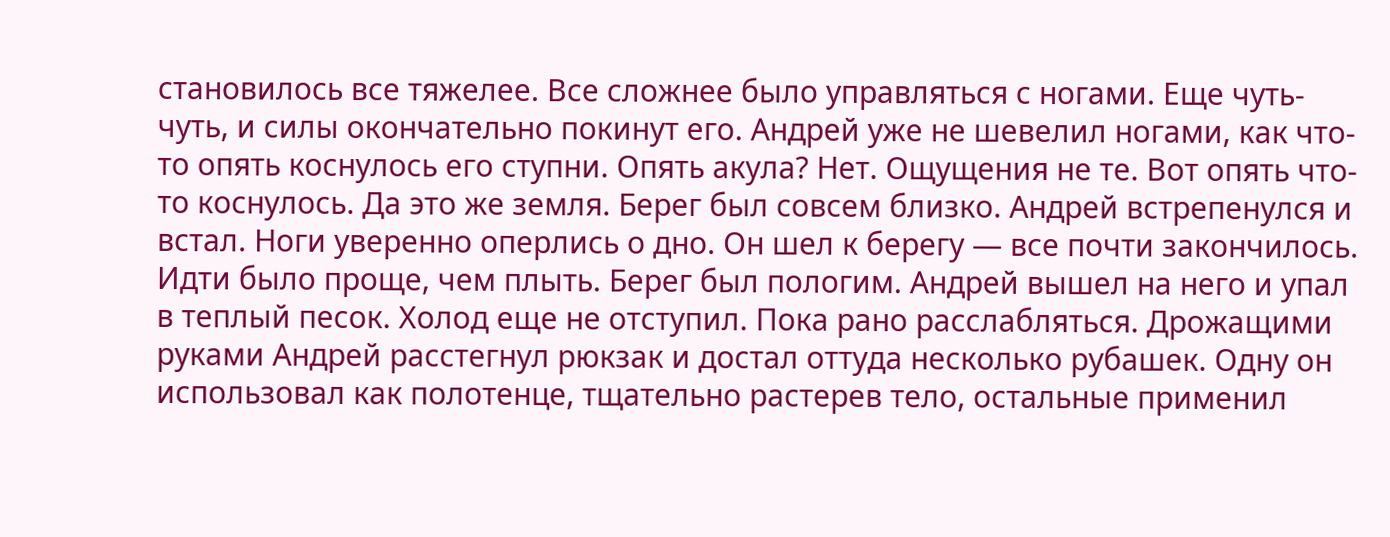становилось все тяжелее. Все сложнее было управляться с ногами. Еще чуть-чуть, и силы окончательно покинут его. Андрей уже не шевелил ногами, как что-то опять коснулось его ступни. Опять акула? Нет. Ощущения не те. Вот опять что-то коснулось. Да это же земля. Берег был совсем близко. Андрей встрепенулся и встал. Ноги уверенно оперлись о дно. Он шел к берегу — все почти закончилось. Идти было проще, чем плыть. Берег был пологим. Андрей вышел на него и упал в теплый песок. Холод еще не отступил. Пока рано расслабляться. Дрожащими руками Андрей расстегнул рюкзак и достал оттуда несколько рубашек. Одну он использовал как полотенце, тщательно растерев тело, остальные применил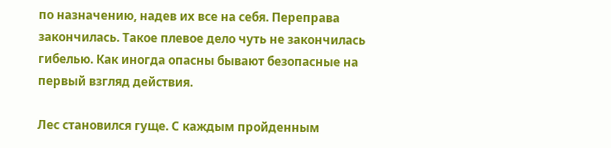по назначению, надев их все на себя. Переправа закончилась. Такое плевое дело чуть не закончилась гибелью. Как иногда опасны бывают безопасные на первый взгляд действия.

Лес становился гуще. С каждым пройденным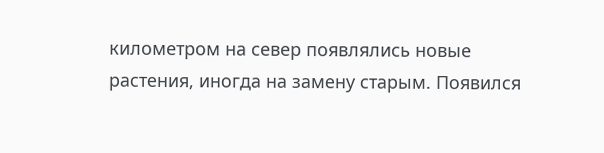километром на север появлялись новые растения, иногда на замену старым. Появился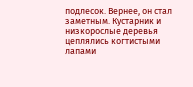подлесок. Вернее, он стал заметным. Кустарник и низкорослые деревья цеплялись когтистыми лапами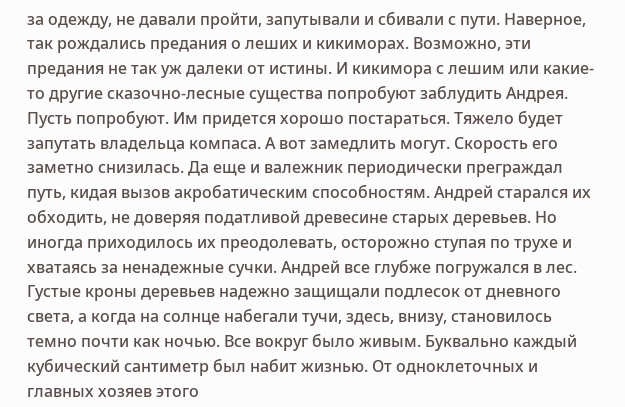за одежду, не давали пройти, запутывали и сбивали с пути. Наверное, так рождались предания о леших и кикиморах. Возможно, эти предания не так уж далеки от истины. И кикимора с лешим или какие-то другие сказочно-лесные существа попробуют заблудить Андрея. Пусть попробуют. Им придется хорошо постараться. Тяжело будет запутать владельца компаса. А вот замедлить могут. Скорость его заметно снизилась. Да еще и валежник периодически преграждал путь, кидая вызов акробатическим способностям. Андрей старался их обходить, не доверяя податливой древесине старых деревьев. Но иногда приходилось их преодолевать, осторожно ступая по трухе и хватаясь за ненадежные сучки. Андрей все глубже погружался в лес. Густые кроны деревьев надежно защищали подлесок от дневного света, а когда на солнце набегали тучи, здесь, внизу, становилось темно почти как ночью. Все вокруг было живым. Буквально каждый кубический сантиметр был набит жизнью. От одноклеточных и главных хозяев этого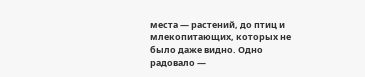места — растений, до птиц и млекопитающих, которых не было даже видно. Одно радовало —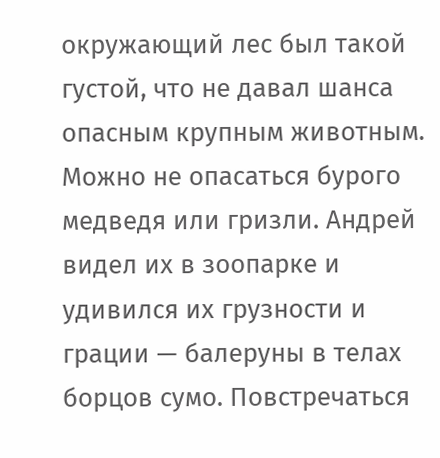окружающий лес был такой густой, что не давал шанса опасным крупным животным. Можно не опасаться бурого медведя или гризли. Андрей видел их в зоопарке и удивился их грузности и грации — балеруны в телах борцов сумо. Повстречаться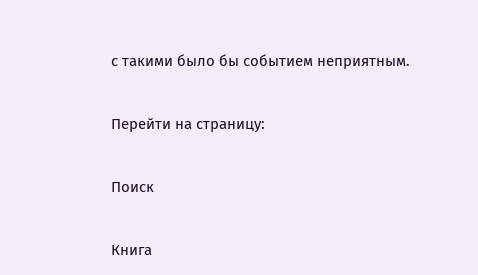с такими было бы событием неприятным.

Перейти на страницу:

Поиск

Книга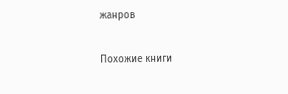жанров

Похожие книги